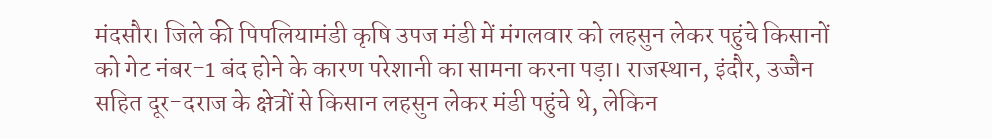मंदसौर। जिले की पिपलियामंडी कृषि उपज मंडी में मंगलवार को लहसुन लेकर पहुंचे किसानों को गेट नंबर-1 बंद होने के कारण परेशानी का सामना करना पड़ा। राजस्थान, इंदौर, उज्जैन सहित दूर-दराज के क्षेत्रों से किसान लहसुन लेकर मंडी पहुंचे थे, लेकिन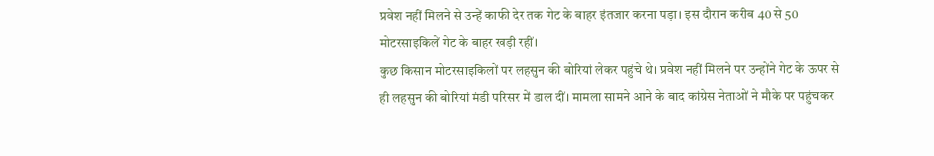प्रवेश नहीं मिलने से उन्हें काफी देर तक गेट के बाहर इंतजार करना पड़ा। इस दौरान करीब 40 से 50 मोटरसाइकिलें गेट के बाहर खड़ी रहीं।
कुछ किसान मोटरसाइकिलों पर लहसुन की बोरियां लेकर पहुंचे थे। प्रवेश नहीं मिलने पर उन्होंने गेट के ऊपर से ही लहसुन की बोरियां मंडी परिसर में डाल दीं। मामला सामने आने के बाद कांग्रेस नेताओं ने मौके पर पहुंचकर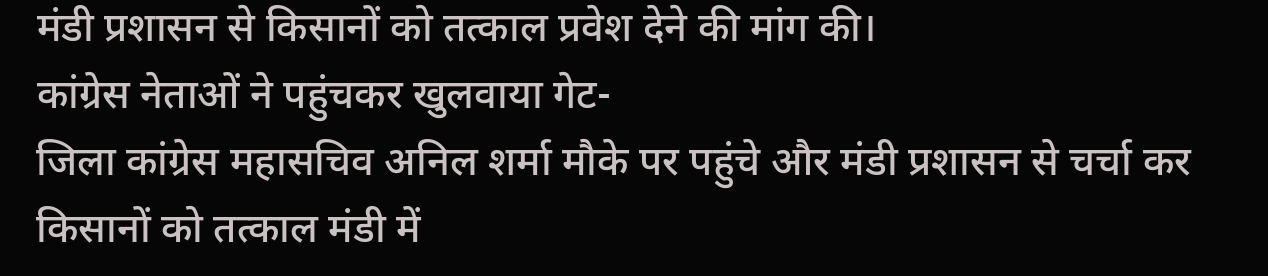मंडी प्रशासन से किसानों को तत्काल प्रवेश देने की मांग की।
कांग्रेस नेताओं ने पहुंचकर खुलवाया गेट-
जिला कांग्रेस महासचिव अनिल शर्मा मौके पर पहुंचे और मंडी प्रशासन से चर्चा कर किसानों को तत्काल मंडी में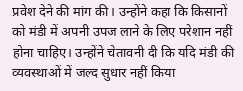प्रवेश देने की मांग की। उन्होंने कहा कि किसानों को मंडी में अपनी उपज लाने के लिए परेशान नहीं होना चाहिए। उन्होंने चेतावनी दी कि यदि मंडी की व्यवस्थाओं में जल्द सुधार नहीं किया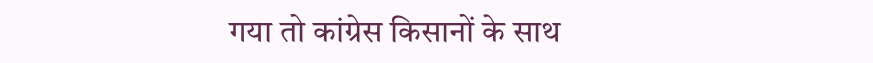गया तो कांग्रेस किसानों के साथ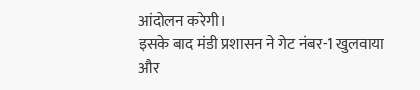आंदोलन करेगी।
इसके बाद मंडी प्रशासन ने गेट नंबर-1 खुलवाया और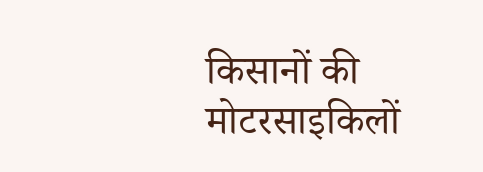किसानों की मोटरसाइकिलों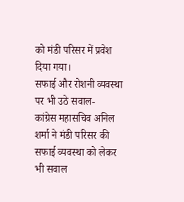को मंडी परिसर में प्रवेश दिया गया।
सफाई और रोशनी व्यवस्था पर भी उठे सवाल-
कांग्रेस महासचिव अनिल शर्मा ने मंडी परिसर की सफाई व्यवस्था को लेकर भी सवाल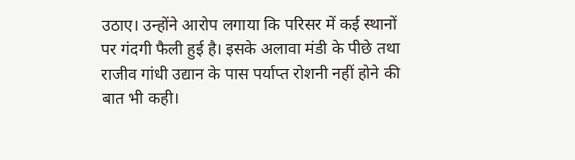उठाए। उन्होंने आरोप लगाया कि परिसर में कई स्थानों पर गंदगी फैली हुई है। इसके अलावा मंडी के पीछे तथा राजीव गांधी उद्यान के पास पर्याप्त रोशनी नहीं होने की बात भी कही।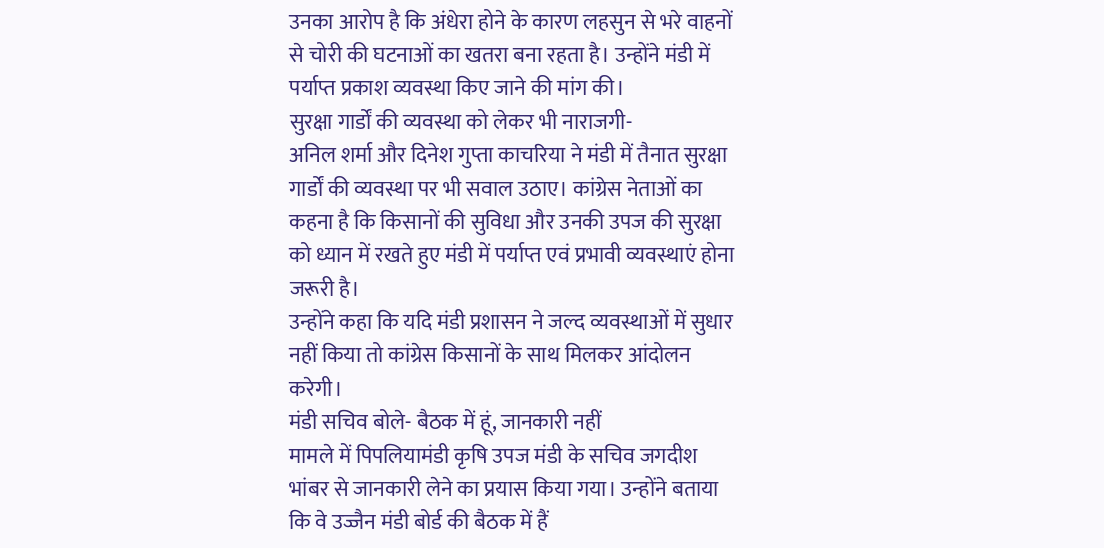उनका आरोप है कि अंधेरा होने के कारण लहसुन से भरे वाहनों से चोरी की घटनाओं का खतरा बना रहता है। उन्होंने मंडी में पर्याप्त प्रकाश व्यवस्था किए जाने की मांग की।
सुरक्षा गार्डों की व्यवस्था को लेकर भी नाराजगी-
अनिल शर्मा और दिनेश गुप्ता काचरिया ने मंडी में तैनात सुरक्षा गार्डों की व्यवस्था पर भी सवाल उठाए। कांग्रेस नेताओं का कहना है कि किसानों की सुविधा और उनकी उपज की सुरक्षा को ध्यान में रखते हुए मंडी में पर्याप्त एवं प्रभावी व्यवस्थाएं होना जरूरी है।
उन्होंने कहा कि यदि मंडी प्रशासन ने जल्द व्यवस्थाओं में सुधार नहीं किया तो कांग्रेस किसानों के साथ मिलकर आंदोलन करेगी।
मंडी सचिव बोले- बैठक में हूं, जानकारी नहीं
मामले में पिपलियामंडी कृषि उपज मंडी के सचिव जगदीश भांबर से जानकारी लेने का प्रयास किया गया। उन्होंने बताया कि वे उज्जैन मंडी बोर्ड की बैठक में हैं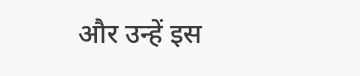और उन्हें इस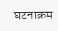घटनाक्रम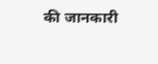की जानकारी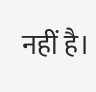नहीं है।